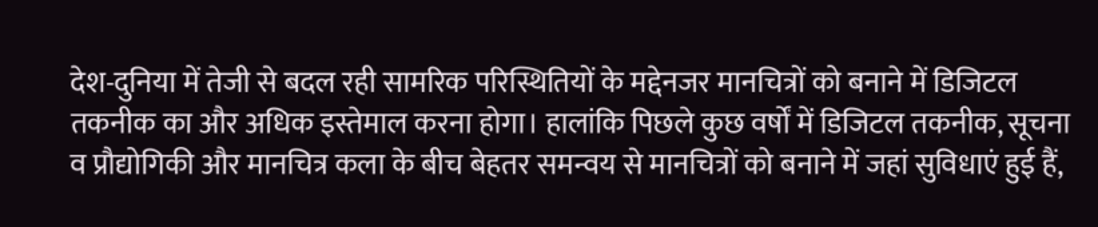देश-दुनिया में तेजी से बदल रही सामरिक परिस्थितियों के मद्देनजर मानचित्रों को बनाने में डिजिटल तकनीक का और अधिक इस्तेमाल करना होगा। हालांकि पिछले कुछ वर्षों में डिजिटल तकनीक, सूचना व प्रौद्योगिकी और मानचित्र कला के बीच बेहतर समन्वय से मानचित्रों को बनाने में जहां सुविधाएं हुई हैं,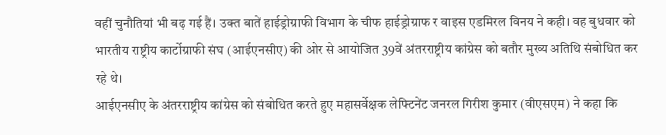वहीं चुनौतियां भी बढ़ गई हैं। उक्त बातें हाईड्रोग्राफी विभाग के चीफ हाईड्रोग्राफ र वाइस एडमिरल विनय ने कही। वह बुधवार को भारतीय राष्ट्रीय कार्टोग्राफी संघ (आईएनसीए) की ओर से आयोजित 39वें अंतरराष्ट्रीय कांग्रेस को बतौर मुख्य अतिथि संबोधित कर रहे थे।
आईएनसीए के अंतरराष्ट्रीय कांग्रेस को संबोधित करते हुए महासर्वेक्षक लेफ्टिनेंट जनरल गिरीश कुमार (वीएसएम) ने कहा कि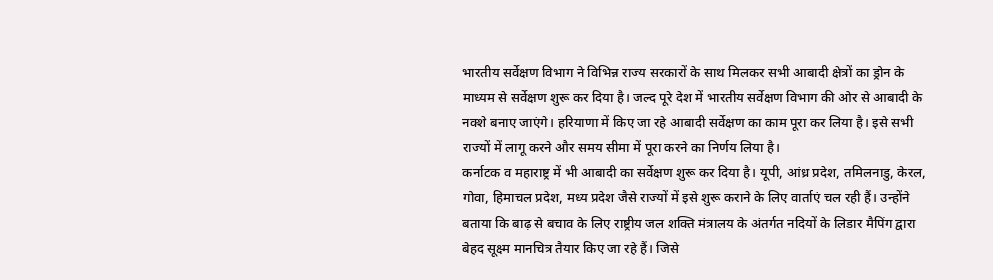भारतीय सर्वेक्षण विभाग ने विभिन्न राज्य सरकारों के साथ मिलकर सभी आबादी क्षेत्रों का ड्रोन के माध्यम से सर्वेक्षण शुरू कर दिया है। जल्द पूरे देश में भारतीय सर्वेक्षण विभाग की ओर से आबादी के नक्शे बनाए जाएंगे। हरियाणा में किए जा रहे आबादी सर्वेक्षण का काम पूरा कर लिया है। इसे सभी राज्यों में लागू करने और समय सीमा में पूरा करने का निर्णय लिया है।
कर्नाटक व महाराष्ट्र में भी आबादी का सर्वेक्षण शुरू कर दिया है। यूपी, आंध्र प्रदेश, तमिलनाडु, केरल, गोवा, हिमाचल प्रदेश, मध्य प्रदेश जैसे राज्यों में इसे शुरू कराने के लिए वार्ताएं चल रही हैं। उन्होंने बताया कि बाढ़ से बचाव के लिए राष्ट्रीय जल शक्ति मंत्रालय के अंतर्गत नदियों के लिडार मैपिंग द्वारा बेहद सूक्ष्म मानचित्र तैयार किए जा रहे हैं। जिसे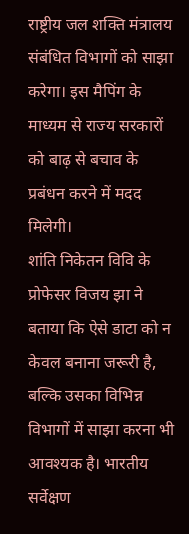राष्ट्रीय जल शक्ति मंत्रालय संबंधित विभागों को साझा करेगा। इस मैपिंग के माध्यम से राज्य सरकारों को बाढ़ से बचाव के प्रबंधन करने में मदद मिलेगी।
शांति निकेतन विवि के प्रोफेसर विजय झा ने बताया कि ऐसे डाटा को न केवल बनाना जरूरी है, बल्कि उसका विभिन्न विभागों में साझा करना भी आवश्यक है। भारतीय सर्वेक्षण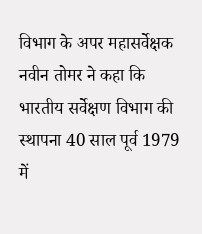विभाग के अपर महासर्वेक्षक नवीन तोमर ने कहा कि भारतीय सर्वेक्षण विभाग की स्थापना 40 साल पूर्व 1979 में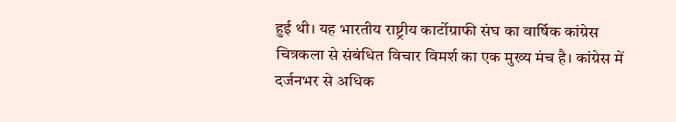हुई थी। यह भारतीय राष्ट्रीय कार्टोग्राफी संघ का वार्षिक कांग्रेस चित्रकला से संबंधित विचार विमर्श का एक मुख्य मंच है। कांग्रेस में दर्जनभर से अधिक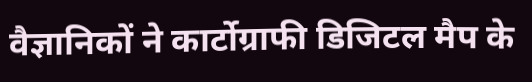वैज्ञानिकों ने कार्टोग्राफी डिजिटल मैप के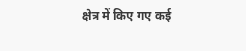क्षेत्र में किए गए कई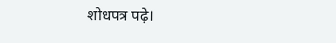शोधपत्र पढ़े।